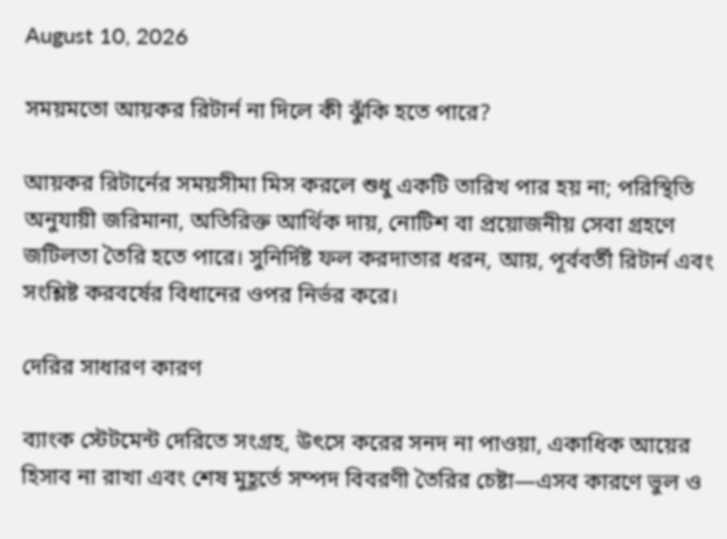August 10, 2026

সময়মতো আয়কর রিটার্ন না দিলে কী ঝুঁকি হতে পারে?

আয়কর রিটার্নের সময়সীমা মিস করলে শুধু একটি তারিখ পার হয় না; পরিস্থিতি অনুযায়ী জরিমানা, অতিরিক্ত আর্থিক দায়, নোটিশ বা প্রয়োজনীয় সেবা গ্রহণে জটিলতা তৈরি হতে পারে। সুনির্দিষ্ট ফল করদাতার ধরন, আয়, পূর্ববর্তী রিটার্ন এবং সংশ্লিষ্ট করবর্ষের বিধানের ওপর নির্ভর করে।

দেরির সাধারণ কারণ

ব্যাংক স্টেটমেন্ট দেরিতে সংগ্রহ, উৎসে করের সনদ না পাওয়া, একাধিক আয়ের হিসাব না রাখা এবং শেষ মুহূর্তে সম্পদ বিবরণী তৈরির চেষ্টা—এসব কারণে ভুল ও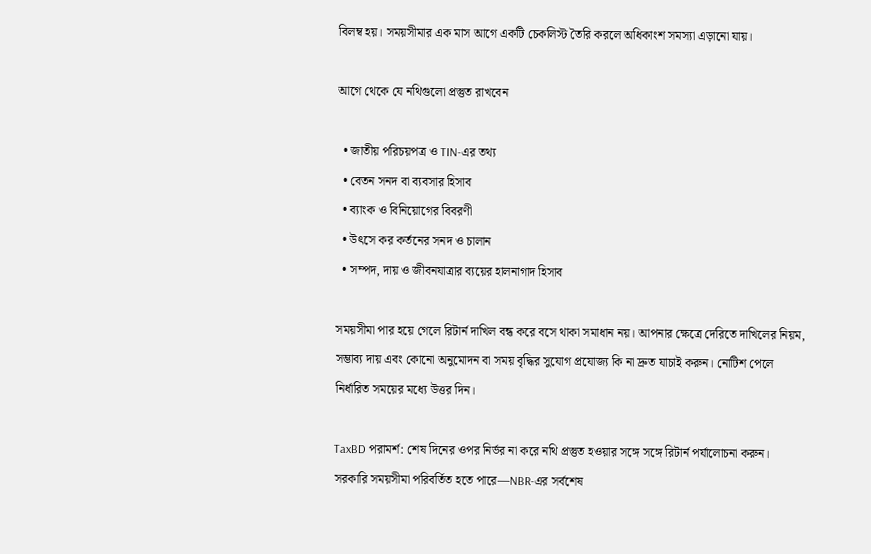বিলম্ব হয়। সময়সীমার এক মাস আগে একটি চেকলিস্ট তৈরি করলে অধিকাংশ সমস্যা এড়ানো যায়।

আগে থেকে যে নথিগুলো প্রস্তুত রাখবেন

  • জাতীয় পরিচয়পত্র ও TIN-এর তথ্য
  • বেতন সনদ বা ব্যবসার হিসাব
  • ব্যাংক ও বিনিয়োগের বিবরণী
  • উৎসে কর কর্তনের সনদ ও চালান
  • সম্পদ, দায় ও জীবনযাত্রার ব্যয়ের হালনাগাদ হিসাব

সময়সীমা পার হয়ে গেলে রিটার্ন দাখিল বন্ধ করে বসে থাকা সমাধান নয়। আপনার ক্ষেত্রে দেরিতে দাখিলের নিয়ম, সম্ভাব্য দায় এবং কোনো অনুমোদন বা সময় বৃদ্ধির সুযোগ প্রযোজ্য কি না দ্রুত যাচাই করুন। নোটিশ পেলে নির্ধারিত সময়ের মধ্যে উত্তর দিন।

TaxBD পরামর্শ: শেষ দিনের ওপর নির্ভর না করে নথি প্রস্তুত হওয়ার সঙ্গে সঙ্গে রিটার্ন পর্যালোচনা করুন। সরকারি সময়সীমা পরিবর্তিত হতে পারে—NBR-এর সর্বশেষ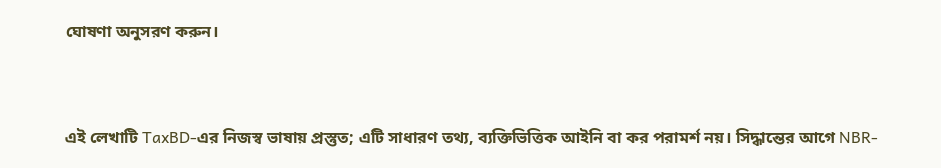ঘোষণা অনুসরণ করুন।


এই লেখাটি TaxBD-এর নিজস্ব ভাষায় প্রস্তুত; এটি সাধারণ তথ্য, ব্যক্তিভিত্তিক আইনি বা কর পরামর্শ নয়। সিদ্ধান্তের আগে NBR-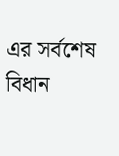এর সর্বশেষ বিধান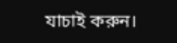যাচাই করুন।